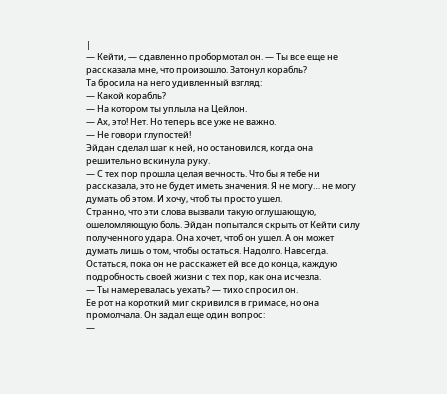|
— Кейти, — сдавленно пробормотал он. — Ты все еще не рассказала мне, что произошло. Затонул корабль?
Та бросила на него удивленный взгляд:
— Какой корабль?
— На котором ты уплыла на Цейлон.
— Ах, это! Heт. Но теперь все уже не важно.
— Не говори глупостей!
Эйдан сделал шаг к ней, но остановился, когда она решительно вскинула руку.
— С тех пор прошла целая вечность. Что бы я тебе ни рассказала, это не будет иметь значения. Я не могу… не могу думать об этом. И хочу, чтоб ты просто ушел.
Странно, что эти слова вызвали такую оглушающую, ошеломляющую боль. Эйдан попытался скрыть от Кейти силу полученного удара. Она хочет, чтоб он ушел. А он может думать лишь о том, чтобы остаться. Надолго. Навсегда. Остаться, пока он не расскажет ей все до конца, каждую подробность своей жизни с тех пор, как она исчезла.
— Ты намеревалась уехать? — тихо спросил он.
Ее рот на короткий миг скривился в гримасе, но она промолчала. Он задал еще один вопрос:
—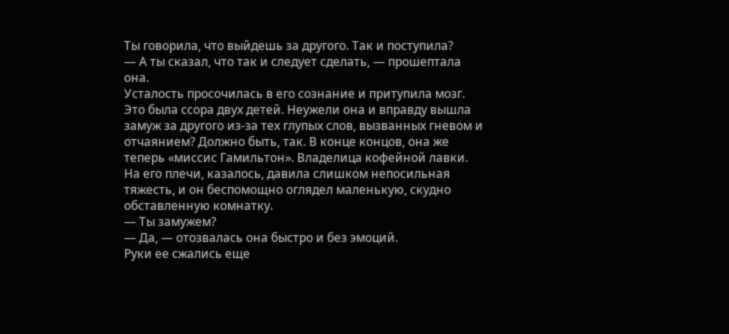Ты говорила, что выйдешь за другого. Так и поступила?
— А ты сказал, что так и следует сделать, — прошептала она.
Усталость просочилась в его сознание и притупила мозг. Это была ссора двух детей. Неужели она и вправду вышла замуж за другого из-за тех глупых слов, вызванных гневом и отчаянием? Должно быть, так. В конце концов, она же теперь «миссис Гамильтон». Владелица кофейной лавки.
На его плечи, казалось, давила слишком непосильная тяжесть, и он беспомощно оглядел маленькую, скудно обставленную комнатку.
— Ты замужем?
— Да, — отозвалась она быстро и без эмоций.
Руки ее сжались еще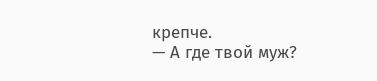крепче.
— А где твой муж?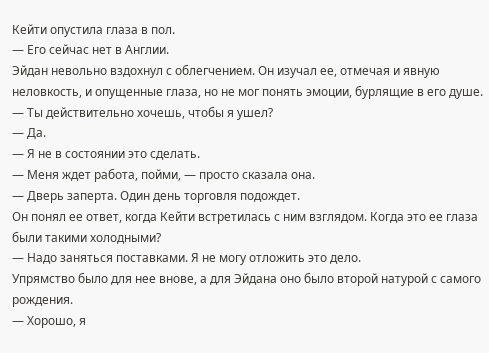Кейти опустила глаза в пол.
— Его сейчас нет в Англии.
Эйдан невольно вздохнул с облегчением. Он изучал ее, отмечая и явную неловкость, и опущенные глаза, но не мог понять эмоции, бурлящие в его душе.
— Ты действительно хочешь, чтобы я ушел?
— Да.
— Я не в состоянии это сделать.
— Меня ждет работа, пойми, — просто сказала она.
— Дверь заперта. Один день торговля подождет.
Он понял ее ответ, когда Кейти встретилась с ним взглядом. Когда это ее глаза были такими холодными?
— Надо заняться поставками. Я не могу отложить это дело.
Упрямство было для нее внове, а для Эйдана оно было второй натурой с самого рождения.
— Хорошо, я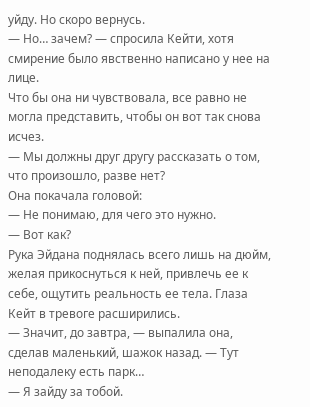уйду. Но скоро вернусь.
— Но… зачем? — спросила Кейти, хотя смирение было явственно написано у нее на лице.
Что бы она ни чувствовала, все равно не могла представить, чтобы он вот так снова исчез.
— Мы должны друг другу рассказать о том, что произошло, разве нет?
Она покачала головой:
— Не понимаю, для чего это нужно.
— Вот как?
Рука Эйдана поднялась всего лишь на дюйм, желая прикоснуться к ней, привлечь ее к себе, ощутить реальность ее тела. Глаза Кейт в тревоге расширились.
— Значит, до завтра, — выпалила она, сделав маленький, шажок назад. — Тут неподалеку есть парк…
— Я зайду за тобой.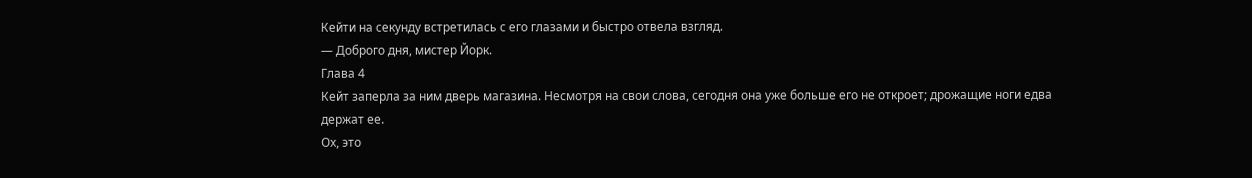Кейти на секунду встретилась с его глазами и быстро отвела взгляд.
— Доброго дня, мистер Йорк.
Глава 4
Кейт заперла за ним дверь магазина. Несмотря на свои слова, сегодня она уже больше его не откроет; дрожащие ноги едва держат ее.
Ох, это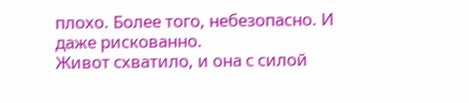плохо. Более того, небезопасно. И даже рискованно.
Живот схватило, и она с силой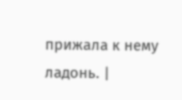прижала к нему ладонь. |